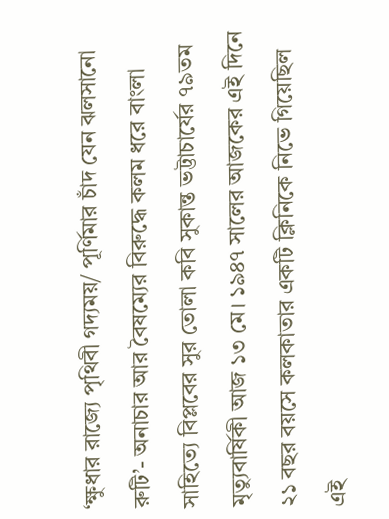‘ক্ষুধার রাজ্যে পৃথিবী গদ্যময়/ পূর্ণিমার চাঁদ যেন ঝলসানো রুটি’- অনাচার আর বৈষম্যের বিরুদ্ধে কলম ধরে বাংলা সাহিত্যে বিপ্লবের সুর তোলা কবি সুকান্ত ভট্টাচার্যের ৭৯তম মৃত্যুবার্ষিকী আজ ১৩ মে। ১৯৪৭ সালের আজকের এই দিনে ২১ বছর বয়সে কলকাতার একটি ক্লিনিকে নিভে গিয়েছিল এই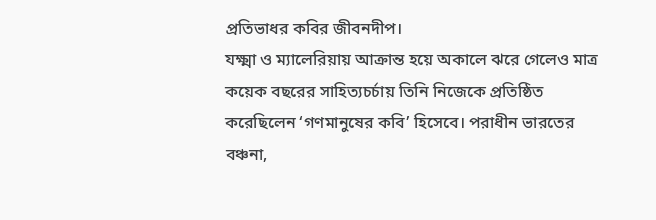প্রতিভাধর কবির জীবনদীপ।
যক্ষ্মা ও ম্যালেরিয়ায় আক্রান্ত হয়ে অকালে ঝরে গেলেও মাত্র কয়েক বছরের সাহিত্যচর্চায় তিনি নিজেকে প্রতিষ্ঠিত করেছিলেন ‘গণমানুষের কবি’ হিসেবে। পরাধীন ভারতের বঞ্চনা,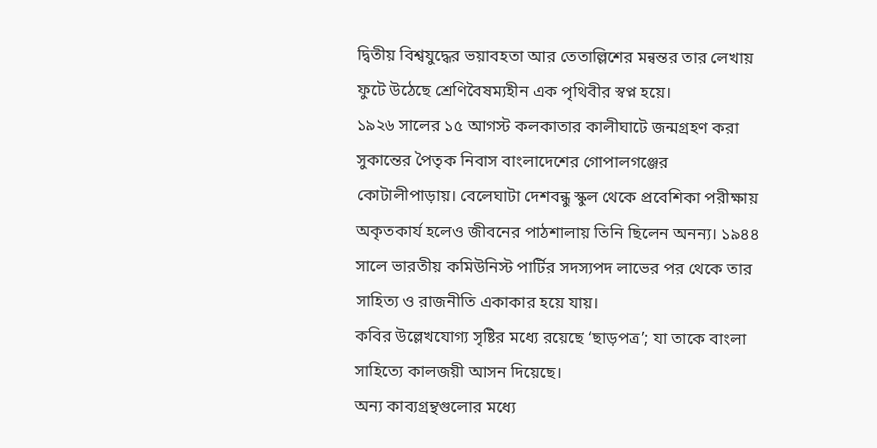দ্বিতীয় বিশ্বযুদ্ধের ভয়াবহতা আর তেতাল্লিশের মন্বন্তর তার লেখায় ফুটে উঠেছে শ্রেণিবৈষম্যহীন এক পৃথিবীর স্বপ্ন হয়ে।
১৯২৬ সালের ১৫ আগস্ট কলকাতার কালীঘাটে জন্মগ্রহণ করা সুকান্তের পৈতৃক নিবাস বাংলাদেশের গোপালগঞ্জের কোটালীপাড়ায়। বেলেঘাটা দেশবন্ধু স্কুল থেকে প্রবেশিকা পরীক্ষায় অকৃতকার্য হলেও জীবনের পাঠশালায় তিনি ছিলেন অনন্য। ১৯৪৪ সালে ভারতীয় কমিউনিস্ট পার্টির সদস্যপদ লাভের পর থেকে তার সাহিত্য ও রাজনীতি একাকার হয়ে যায়।
কবির উল্লেখযোগ্য সৃষ্টির মধ্যে রয়েছে ‘ছাড়পত্র’; যা তাকে বাংলা সাহিত্যে কালজয়ী আসন দিয়েছে।
অন্য কাব্যগ্রন্থগুলোর মধ্যে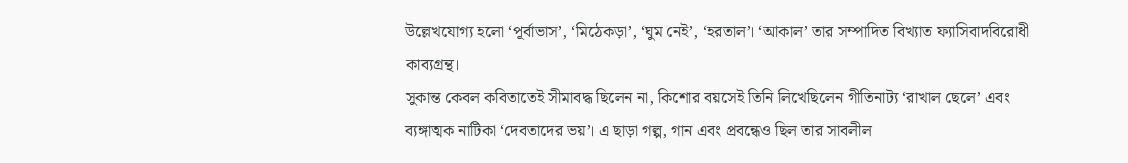উল্লেখযোগ্য হলো ‘পূর্বাভাস’, ‘মিঠেকড়া’, ‘ঘুম নেই’, ‘হরতাল’। ‘আকাল’ তার সম্পাদিত বিখ্যাত ফ্যাসিবাদবিরোধী কাব্যগ্রন্থ।
সুকান্ত কেবল কবিতাতেই সীমাবদ্ধ ছিলেন না, কিশোর বয়সেই তিনি লিখেছিলেন গীতিনাট্য ‘রাখাল ছেলে’ এবং ব্যঙ্গাত্মক নাটিকা ‘দেবতাদের ভয়’। এ ছাড়া গল্প, গান এবং প্রবন্ধেও ছিল তার সাবলীল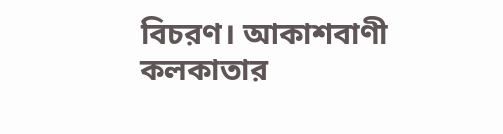বিচরণ। আকাশবাণী কলকাতার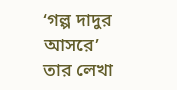‘গল্প দাদুর আসরে’ তার লেখা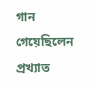গান গেয়েছিলেন প্রখ্যাত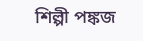শিল্পী পঙ্কজ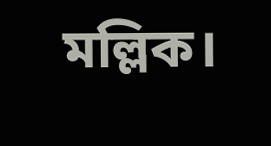মল্লিক।